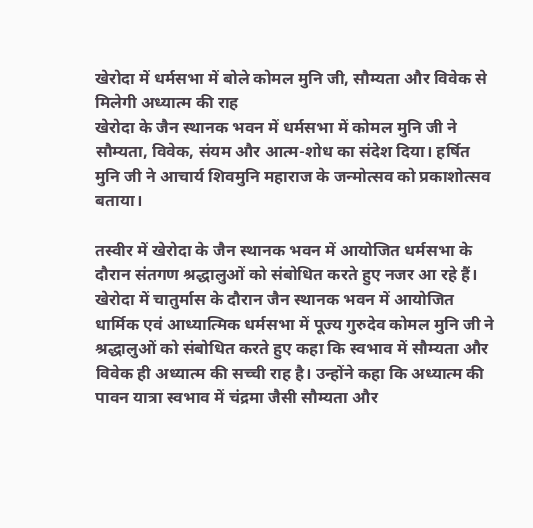खेरोदा में धर्मसभा में बोले कोमल मुनि जी, सौम्यता और विवेक से मिलेगी अध्यात्म की राह
खेरोदा के जैन स्थानक भवन में धर्मसभा में कोमल मुनि जी ने सौम्यता, विवेक, संयम और आत्म-शोध का संदेश दिया। हर्षित मुनि जी ने आचार्य शिवमुनि महाराज के जन्मोत्सव को प्रकाशोत्सव बताया।

तस्वीर में खेरोदा के जैन स्थानक भवन में आयोजित धर्मसभा के दौरान संतगण श्रद्धालुओं को संबोधित करते हुए नजर आ रहे हैं।
खेरोदा में चातुर्मास के दौरान जैन स्थानक भवन में आयोजित धार्मिक एवं आध्यात्मिक धर्मसभा में पूज्य गुरुदेव कोमल मुनि जी ने श्रद्धालुओं को संबोधित करते हुए कहा कि स्वभाव में सौम्यता और विवेक ही अध्यात्म की सच्ची राह है। उन्होंने कहा कि अध्यात्म की पावन यात्रा स्वभाव में चंद्रमा जैसी सौम्यता और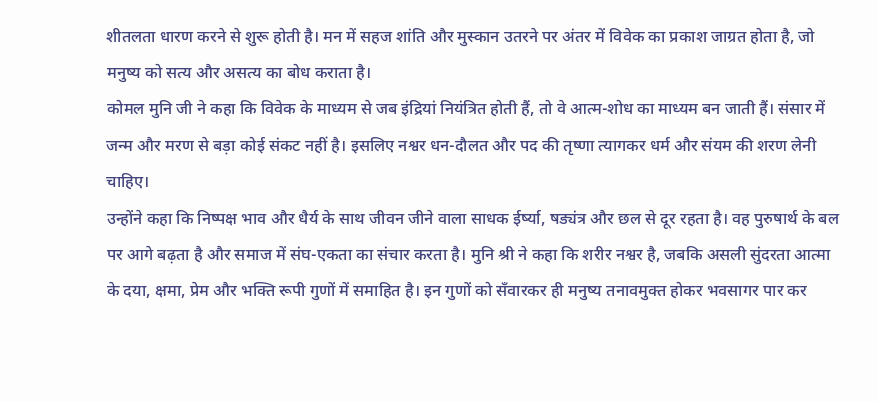शीतलता धारण करने से शुरू होती है। मन में सहज शांति और मुस्कान उतरने पर अंतर में विवेक का प्रकाश जाग्रत होता है, जो मनुष्य को सत्य और असत्य का बोध कराता है।
कोमल मुनि जी ने कहा कि विवेक के माध्यम से जब इंद्रियां नियंत्रित होती हैं, तो वे आत्म-शोध का माध्यम बन जाती हैं। संसार में जन्म और मरण से बड़ा कोई संकट नहीं है। इसलिए नश्वर धन-दौलत और पद की तृष्णा त्यागकर धर्म और संयम की शरण लेनी चाहिए।
उन्होंने कहा कि निष्पक्ष भाव और धैर्य के साथ जीवन जीने वाला साधक ईर्ष्या, षड्यंत्र और छल से दूर रहता है। वह पुरुषार्थ के बल पर आगे बढ़ता है और समाज में संघ-एकता का संचार करता है। मुनि श्री ने कहा कि शरीर नश्वर है, जबकि असली सुंदरता आत्मा के दया, क्षमा, प्रेम और भक्ति रूपी गुणों में समाहित है। इन गुणों को सँवारकर ही मनुष्य तनावमुक्त होकर भवसागर पार कर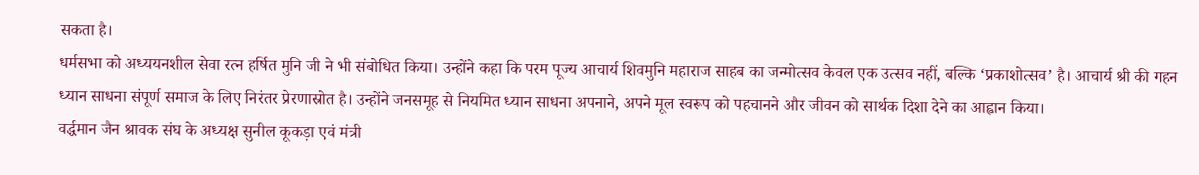सकता है।
धर्मसभा को अध्ययनशील सेवा रत्न हर्षित मुनि जी ने भी संबोधित किया। उन्होंने कहा कि परम पूज्य आचार्य शिवमुनि महाराज साहब का जन्मोत्सव केवल एक उत्सव नहीं, बल्कि ‘प्रकाशोत्सव’ है। आचार्य श्री की गहन ध्यान साधना संपूर्ण समाज के लिए निरंतर प्रेरणास्रोत है। उन्होंने जनसमूह से नियमित ध्यान साधना अपनाने, अपने मूल स्वरूप को पहचानने और जीवन को सार्थक दिशा देने का आह्वान किया।
वर्द्धमान जैन श्रावक संघ के अध्यक्ष सुनील कूकड़ा एवं मंत्री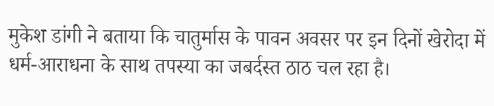मुकेश डांगी ने बताया कि चातुर्मास के पावन अवसर पर इन दिनों खेरोदा में धर्म-आराधना के साथ तपस्या का जबर्दस्त ठाठ चल रहा है।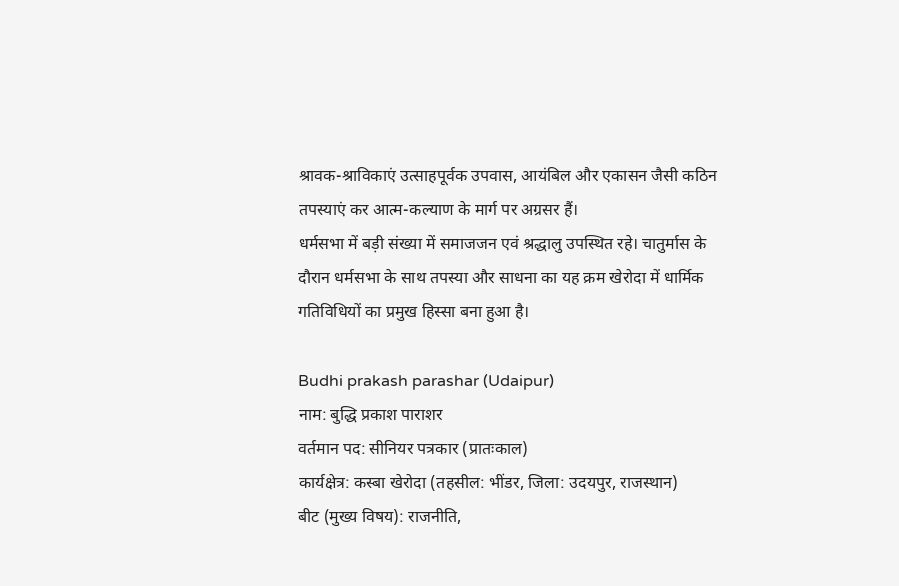श्रावक-श्राविकाएं उत्साहपूर्वक उपवास, आयंबिल और एकासन जैसी कठिन तपस्याएं कर आत्म-कल्याण के मार्ग पर अग्रसर हैं।
धर्मसभा में बड़ी संख्या में समाजजन एवं श्रद्धालु उपस्थित रहे। चातुर्मास के दौरान धर्मसभा के साथ तपस्या और साधना का यह क्रम खेरोदा में धार्मिक गतिविधियों का प्रमुख हिस्सा बना हुआ है।

Budhi prakash parashar (Udaipur)
नाम: बुद्धि प्रकाश पाराशर
वर्तमान पद: सीनियर पत्रकार (प्रातःकाल)
कार्यक्षेत्र: कस्बा खेरोदा (तहसील: भींडर, जिला: उदयपुर, राजस्थान)
बीट (मुख्य विषय): राजनीति,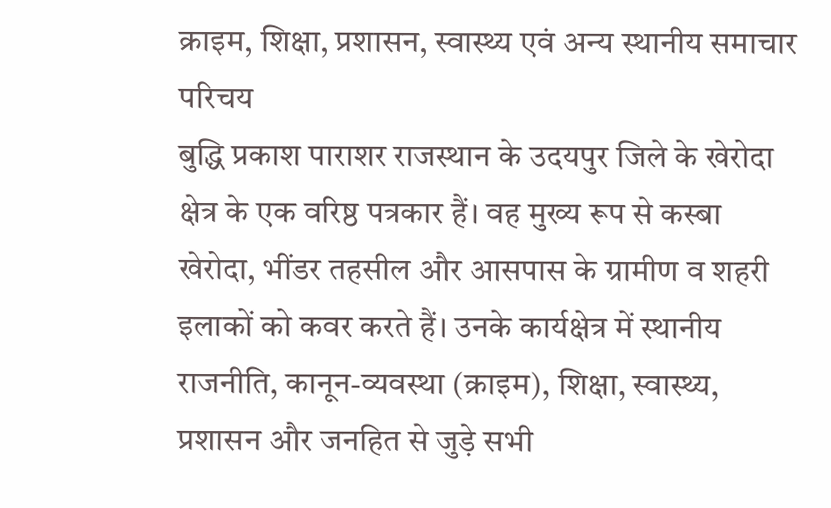क्राइम, शिक्षा, प्रशासन, स्वास्थ्य एवं अन्य स्थानीय समाचार
परिचय
बुद्धि प्रकाश पाराशर राजस्थान के उदयपुर जिले के खेरोदा क्षेत्र के एक वरिष्ठ पत्रकार हैं। वह मुख्य रूप से कस्बा खेरोदा, भींडर तहसील और आसपास के ग्रामीण व शहरी इलाकों को कवर करते हैं। उनके कार्यक्षेत्र में स्थानीय राजनीति, कानून-व्यवस्था (क्राइम), शिक्षा, स्वास्थ्य, प्रशासन और जनहित से जुड़े सभी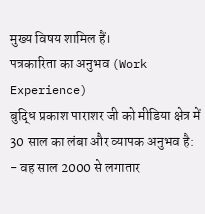मुख्य विषय शामिल हैं।
पत्रकारिता का अनुभव (Work Experience)
बुद्धि प्रकाश पाराशर जी को मीडिया क्षेत्र में 30 साल का लंबा और व्यापक अनुभव है:
- वह साल 2000 से लगातार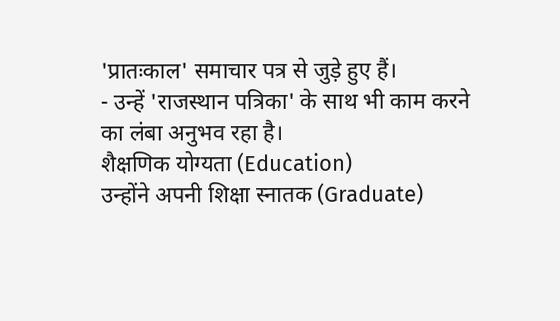'प्रातःकाल' समाचार पत्र से जुड़े हुए हैं।
- उन्हें 'राजस्थान पत्रिका' के साथ भी काम करने का लंबा अनुभव रहा है।
शैक्षणिक योग्यता (Education)
उन्होंने अपनी शिक्षा स्नातक (Graduate)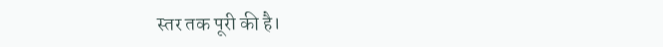स्तर तक पूरी की है।